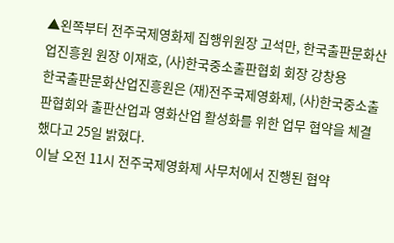▲왼쪽부터 전주국제영화제 집행위원장 고석만, 한국출판문화산업진흥원 원장 이재호, (사)한국중소출판협회 회장 강창용
한국출판문화산업진흥원은 (재)전주국제영화제, (사)한국중소출판협회와 출판산업과 영화산업 활성화를 위한 업무 협약을 체결했다고 25일 밝혔다.
이날 오전 11시 전주국제영화제 사무처에서 진행된 협약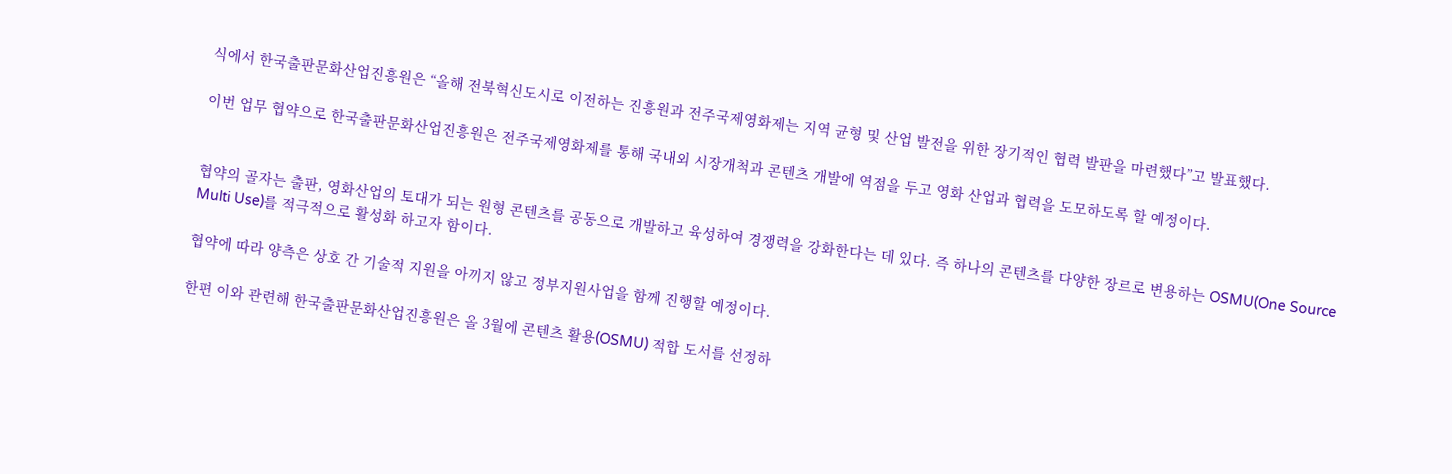식에서 한국출판문화산업진흥원은 “올해 전북혁신도시로 이전하는 진흥원과 전주국제영화제는 지역 균형 및 산업 발전을 위한 장기적인 협력 발판을 마련했다”고 발표했다.

이번 업무 협약으로 한국출판문화산업진흥원은 전주국제영화제를 통해 국내외 시장개척과 콘텐츠 개발에 역점을 두고 영화 산업과 협력을 도모하도록 할 예정이다.


협약의 골자는 출판, 영화산업의 토대가 되는 원형 콘텐츠를 공동으로 개발하고 육성하여 경쟁력을 강화한다는 데 있다. 즉 하나의 콘텐츠를 다양한 장르로 변용하는 OSMU(One Source Multi Use)를 적극적으로 활성화 하고자 함이다.

협약에 따라 양측은 상호 간 기술적 지원을 아끼지 않고 정부지원사업을 함께 진행할 예정이다.

한편 이와 관련해 한국출판문화산업진흥원은 올 3월에 콘텐츠 활용(OSMU) 적합 도서를 선정하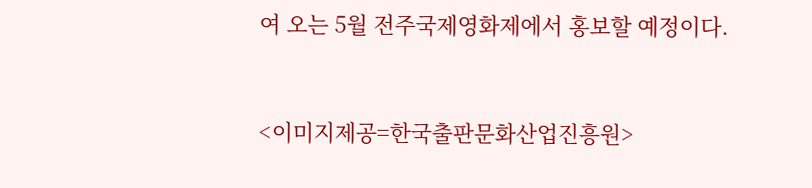여 오는 5월 전주국제영화제에서 홍보할 예정이다.


<이미지제공=한국출판문화산업진흥원>